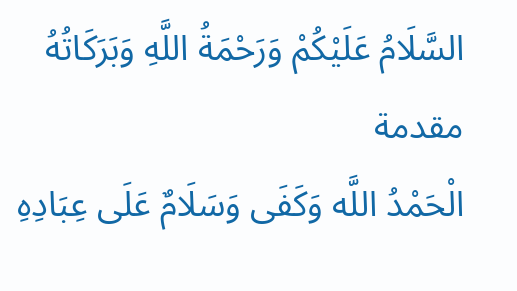السَّلَامُ عَلَيْكُمْ وَرَحْمَةُ اللَّهِ وَبَرَكَاتُهُ
مقدمة
الْحَمْدُ اللَّه وَكَفَى وَسَلَامٌ عَلَى عِبَادِهِ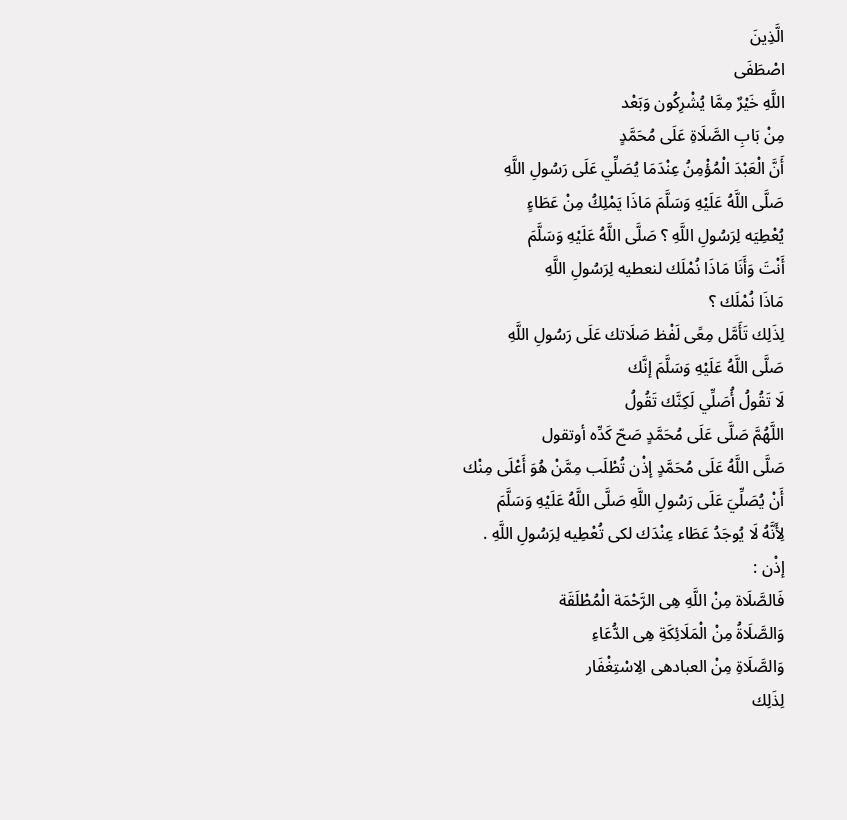الَّذِينَ
اصْطَفَى
اللَّهِ خَيْرٌ مِمَّا يُشْرِكُون وَبَعْد
مِنْ بَابِ الصَّلَاةِ عَلَى مُحَمَّدٍ
أَنَّ الْعَبْدَ الْمُؤْمِنُ عِنْدَمَا يُصَلِّي عَلَى رَسُولِ اللَّهِ
صَلَّى اللَّهُ عَلَيْهِ وَسَلَّمَ مَاذَا يَمْلِكُ مِنْ عَطَاءٍ
يُعْطِيَه لِرَسُولِ اللَّهِ ؟ صَلَّى اللَّهُ عَلَيْهِ وَسَلَّمَ
أَنْتَ وَأَنَا مَاذَا نُمْلَك لنعطيه لِرَسُولِ اللَّهِ
مَاذَا نُمْلَك ؟
لِذَلِك تَأَمَّل مِعًى لَفْظ صَلَاتك عَلَى رَسُولِ اللَّهِ
صَلَّى اللَّهُ عَلَيْهِ وَسَلَّمَ إنَّك
لَا تَقُولُ أُصَلِّي لَكِنَّك تَقُولُ
اللَّهُمَّ صَلَّى عَلَى مُحَمَّدٍ صَحّ كَدِّه أوتقول
صَلَّى اللَّهُ عَلَى مُحَمَّدٍ إذْن تُطْلَب مِمَّنْ هُوَ أَعْلَى مِنْك
أَنْ يُصَلِّيَ عَلَى رَسُولِ اللَّهِ صَلَّى اللَّهُ عَلَيْهِ وَسَلَّمَ
لِأَنَّهُ لَا يُوجَدُ عَطَاء عِنْدَك لكى تُعْطِيه لِرَسُولِ اللَّهِ .
إذْن :
فَالصَّلَاة مِنْ اللَّهِ هِى الرَّحْمَة الْمُطْلَقَة
وَالصَّلَاةُ مِنْ الْمَلَائِكَةِ هِى الدُّعَاءِ
وَالصَّلَاةِ مِنْ العبادهى الِاسْتِغْفَار
لِذَلِك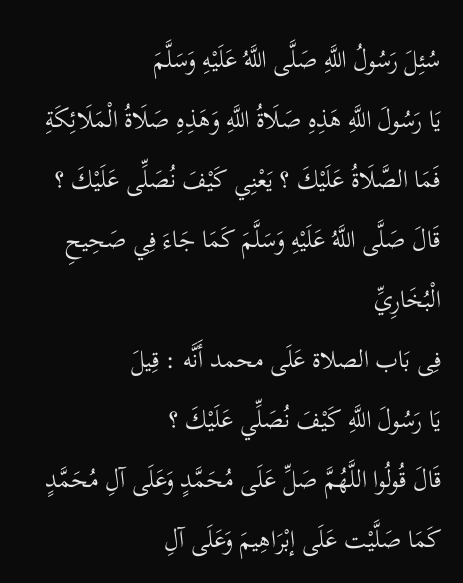سُئِلَ رَسُولُ اللَّهِ صَلَّى اللَّهُ عَلَيْهِ وَسَلَّمَ
يَا رَسُولَ اللَّهِ هَذِهِ صَلَاةُ اللَّهِ وَهَذِهِ صَلَاةُ الْمَلَائِكَةِ
فَمَا الصَّلَاةُ عَلَيْكَ ؟ يَعْنِي كَيْفَ نُصَلِّى عَلَيْكَ ؟
قَالَ صَلَّى اللَّهُ عَلَيْهِ وَسَلَّمَ كَمَا جَاءَ فِي صَحِيحِ الْبُخَارِيِّ
فِى بَاب الصلاة عَلَى محمد أَنَّه : قِيلَ
يَا رَسُولَ اللَّهِ كَيْفَ نُصَلِّي عَلَيْكَ ؟
قَالَ قُولُوا اللَّهُمَّ صَلِّ عَلَى مُحَمَّدٍ وَعَلَى آلِ مُحَمَّدٍ
كَمَا صَلَّيْت عَلَى إبْرَاهِيمَ وَعَلَى آلِ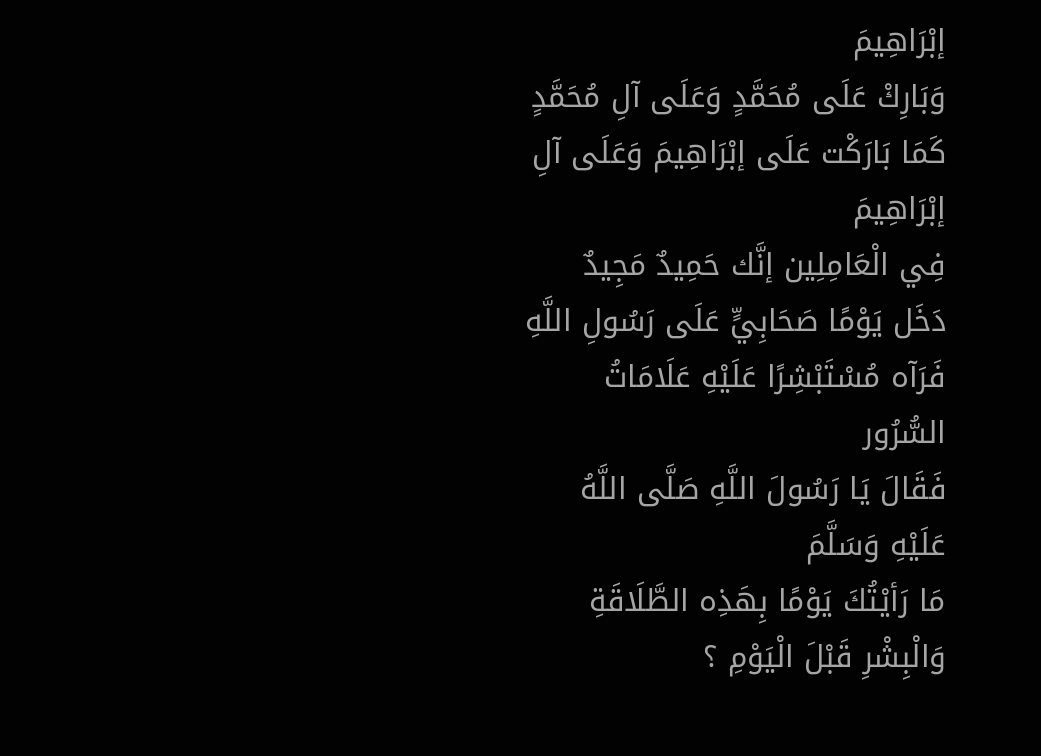إبْرَاهِيمَ
وَبَارِكْ عَلَى مُحَمَّدٍ وَعَلَى آلِ مُحَمَّدٍ
كَمَا بَارَكْت عَلَى إبْرَاهِيمَ وَعَلَى آلِ إبْرَاهِيمَ
فِي الْعَامِلِين إنَّك حَمِيدٌ مَجِيدٌ
دَخَل يَوْمًا صَحَابِيٍّ عَلَى رَسُولِ اللَّهِ
فَرَآه مُسْتَبْشِرًا عَلَيْهِ عَلَامَاتُ السُّرُور
فَقَالَ يَا رَسُولَ اللَّهِ صَلَّى اللَّهُ عَلَيْهِ وَسَلَّمَ
مَا رَأيْتُكَ يَوْمًا بِهَذِه الطَّلَاقَةِ وَالْبِشْرِ قَبْلَ الْيَوْمِ ؟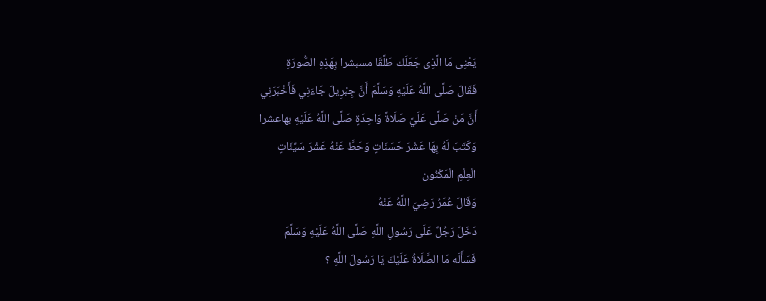يَعْنِى مَا الَّذِى جَعَلَك طَلَّقَا مسبشرا بِهَذِهِ الصُّورَةِ
فَقَالَ صَلَّى اللَّهُ عَلَيْهِ وَسَلَّمَ أَنَّ جِبْرِيلَ جَاءَنِي فَأَخْبَرَنِي
أَنَّ مَنْ صَلَّى عَلَيَّ صَلَاةً وَاحِدَةٍ صَلَّى اللَّهُ عَلَيْهِ بهاعشرا
وَكَتَبَ لَهُ بِهَا عَشْرَ حَسَنَاتٍ وَحَطَّ عَنْهُ عَشْرَ سَيِّئَاتٍ
الْعِلْمِ الْمَكْنُون
وَقَالَ عُمَرُ رَضِيَ اللَّهُ عَنْهُ
دَخَلَ رَجُلٌ عَلَى رَسُولِ اللَّهِ صَلَّى اللَّهُ عَلَيْهِ وَسَلَّمَ
فَسَأَلَه مَا الصَّلَاةُ عَلَيْكَ يَا رَسُولَ اللَّهِ ؟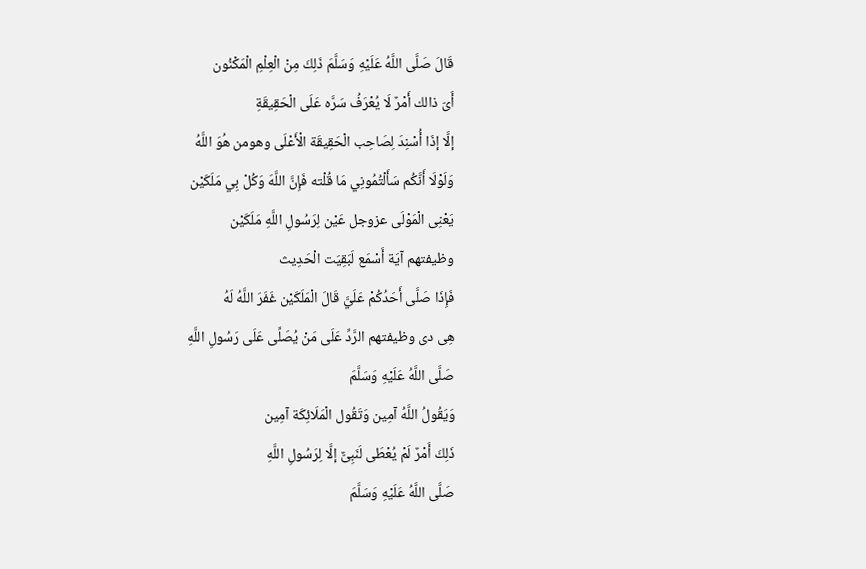قَالَ صَلَّى اللَّهُ عَلَيْهِ وَسَلَّمَ ذَلِكَ مِنْ الْعِلْمِ الْمَكْنُون
أَىّ ذالك أَمْرٌ لَا يُعْرَفُ سَرَّه عَلَى الْحَقِيقَةِ
إلَّا إذَا أُسْنِدَ لِصَاحِب الْحَقِيقَة الْأَعْلَى وهومن هُوَ اللَّهُ
وَلَوْلَا أَنَّكُم سَأَلْتُمُونِي مَا قُلْته فَإِنَّ اللَّهَ وَكُلْ بِي مَلَكَيْن
يَعْنِى الْمَوْلَى عزوجل عَيْن لِرَسُولِ اللَّهِ مَلَكَيْن
وظيفتهم آيَة أَسْمَع لَبَقِيَت الْحَدِيث
فَإِذَا صَلَّى أَحَدُكُمْ عَلَيَّ قَالَ الْمَلَكَيْن غَفَرَ اللَّهُ لَهُ
هِى دى وظيفتهم الرَّدِّ عَلَى مَنْ يُصَلِّى عَلَى رَسُولِ اللَّهِ
صَلَّى اللَّهُ عَلَيْهِ وَسَلَّمَ
وَيَقُولُ اللَّهُ آمِين وَتَقُول الْمَلَائِكَة آمِين
ذَلِكَ أَمْرٌ لَمْ يُعْطَى لَنَبِىٌّ إلَّا لِرَسُولِ اللَّهِ
صَلَّى اللَّهُ عَلَيْهِ وَسَلَّمَ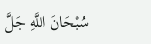سُبْحَانَ اللَّهِ جَلَّ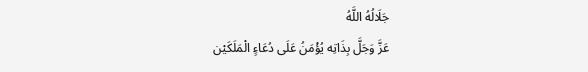جَلَالُهُ اللَّهُ
عَزَّ وَجَلَّ بِذَاتِه يُؤْمَنُ عَلَى دُعَاءٍ الْمَلَكَيْن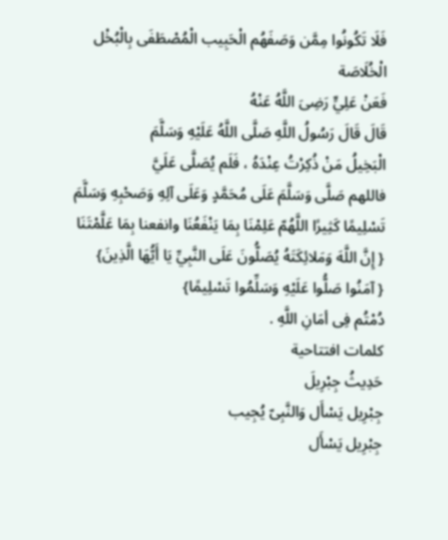فَلَا تَكُونُوا مِمَّن وَصَفَهُم الْحَبِيب الْمُصْطَفَى بِالْبُخْل
الْخُلَاصَة
فَعَنْ عَلِيٍّ رَضِىَ اللَّهُ عَنْهُ
قَالَ قَالَ رَسُولُ اللَّهِ صَلَّى اللَّهُ عَلَيْهِ وَسَلَّمَ
الْبَخِيلُ مَنْ ذُكِرْتُ عِنْدَهُ ، فَلَم يُصَلَّى عَلَيَّ
فاللهم صَلَّى وَسَلَّمَ عَلَى مُحَمَّدٍ وَعَلَى آلِهِ وَصَحْبِهِ وَسَلَّمَ
تَسْلِيمًا كَثِيرًا اللَّهُمّ عَلِمْنَا بِمَا يَنْفَعُنَا وانفعنا بِمَا عَلَّمْتَنَا
{ إِنَّ اللَّهَ وَمَلائِكَتَهُ يُصَلُّونَ عَلَى النَّبِيِّ يَا أَيُّهَا الَّذِينَ}
{ آمَنُوا صَلُّوا عَلَيْهِ وَسَلِّمُوا تَسْلِيمًا}
دُمْتُم فِى أمَانِ اللَّهِ .
كلمات افتتاحية
حَدِيثُ جِبْرِيلَ
جِبْرِيل يَسْأَل وَالنَّبِىّ يُجِيب
جِبْرِيل يَسْأَل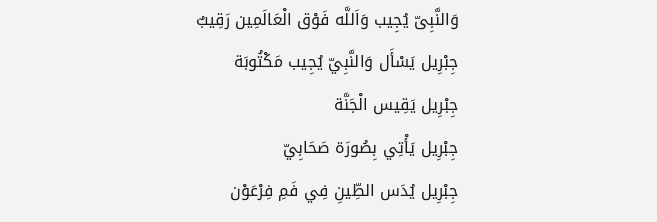وَالنَّبِىّ يُجِيب وَاَللَّه فَوْق الْعَالَمِين رَقِيبٌ
جِبْرِيل يَسْأَل وَالنَّبِيّ يُجِيب مَكْتُوبَة
جِبْرِيل يَقِيس الْجَنَّة
جِبْرِيل يَأْتِي بِصُورَة صَحَابِيّ
جِبْرِيل يُدَس الطِّينِ فِي فَمِ فِرْعَوْن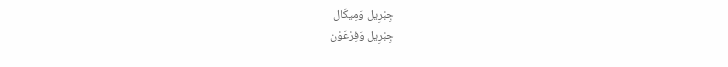جِبْرِيل وَمِيكَال
جِبْرِيل وَفِرْعَوْن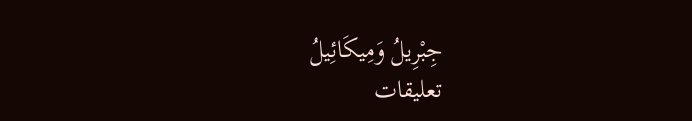جِبْرِيلُ وَمِيكَائِيلُ
تعليقات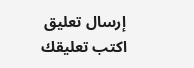إرسال تعليق
اكتب تعليقك